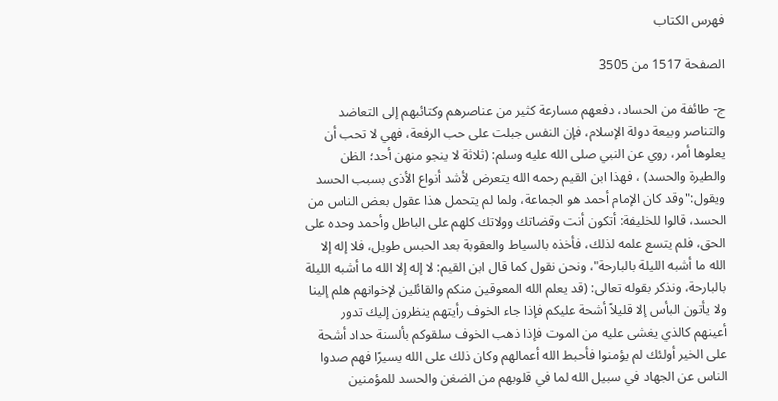فهرس الكتاب

الصفحة 1517 من 3505

ج- طائفة من الحساد، دفعهم مسارعة كثير من عناصرهم وكتائبهم إلى التعاضد والتناصر وبيعة دولة الإسلام، فإن النفس جبلت على حب الرفعة، فهي لا تحب أن يعلوها أمر، روي عن النبي صلى الله عليه وسلم: (ثلاثة لا ينجو منهن أحد؛ الظن والطيرة والحسد) ، فهذا ابن القيم رحمه الله يتعرض لأشد أنواع الأذى بسبب الحسد ويقول:"وقد كان الإمام أحمد هو الجماعة، ولما لم يتحمل هذا عقول بعض الناس من الحسد، قالوا للخليفة: أتكون أنت وقضاتك وولاتك كلهم على الباطل وأحمد وحده على الحق، فلم يتسع علمه لذلك، فأخذه بالسياط والعقوبة بعد الحبس طويل، فلا إله إلا الله ما أشبه الليلة بالبارحة"، ونحن نقول كما قال ابن القيم: لا إله إلا الله ما أشبه الليلة بالبارحة، ونذكر بقوله تعالى: (قد يعلم الله المعوقين منكم والقائلين لإخوانهم هلم إلينا ولا يأتون البأس إلا قليلاً أشحة عليكم فإذا جاء الخوف رأيتهم ينظرون إليك تدور أعينهم كالذي يغشى عليه من الموت فإذا ذهب الخوف سلقوكم بألسنة حداد أشحة على الخير أولئك لم يؤمنوا فأحبط الله أعمالهم وكان ذلك على الله يسيرًا فهم صدوا الناس عن الجهاد في سبيل الله لما في قلوبهم من الضغن والحسد للمؤمنين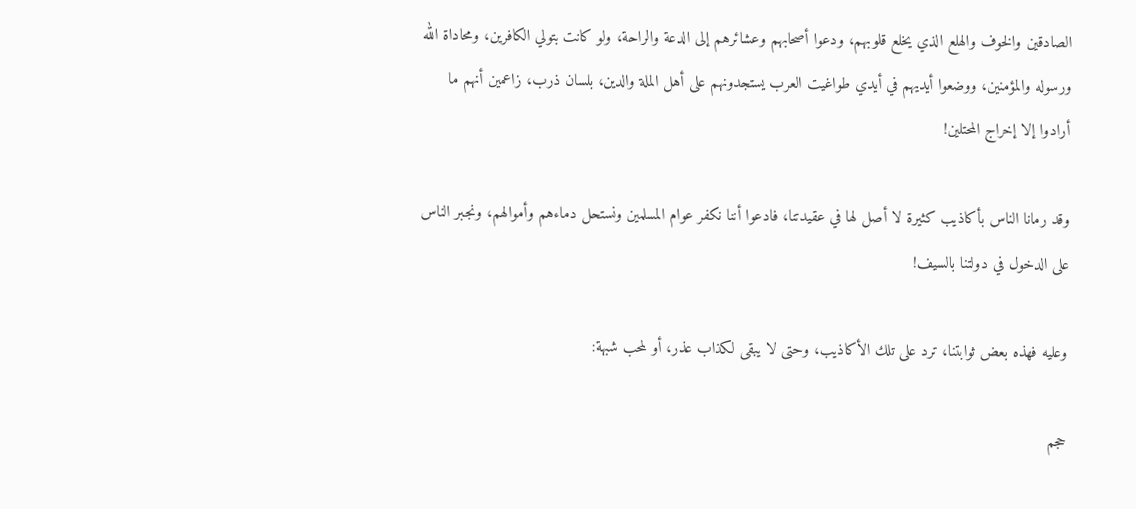الصادقين والخوف والهلع الذي يخلع قلوبهم، ودعوا أصحابهم وعشائرهم إلى الدعة والراحة، ولو كانت بتولي الكافرين، ومحاداة الله ورسوله والمؤمنين، ووضعوا أيديهم في أيدي طواغيت العرب يستجدونهم على أهل الملة والدين، بلسان ذرب، زاعمين أنهم ما أرادوا إلا إخراج المحتلين!

وقد رمانا الناس بأكاذيب كثيرة لا أصل لها في عقيدتنا، فادعوا أننا نكفر عوام المسلمين ونستحل دماءهم وأموالهم، ونجبر الناس على الدخول في دولتنا بالسيف!

وعليه فهذه بعض ثوابتنا، ترد على تلك الأكاذيب، وحتى لا يبقى لكذاب عذر، أو لمحب شبهة:

حجم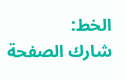الخط:
شارك الصفحة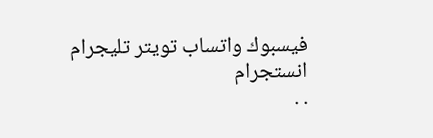فيسبوك واتساب تويتر تليجرام انستجرام
. .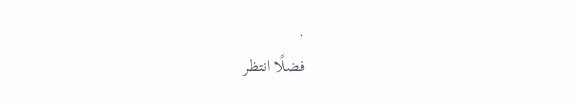.
فضلًا انتظر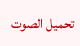تحميل الصوت